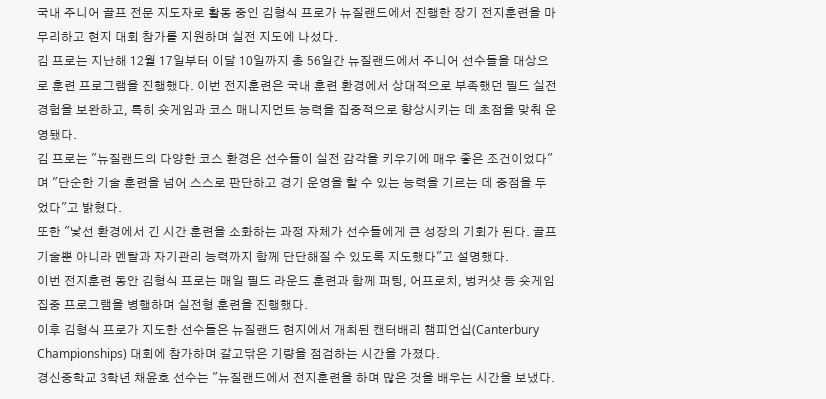국내 주니어 골프 전문 지도자로 활동 중인 김형식 프로가 뉴질랜드에서 진행한 장기 전지훈련을 마무리하고 현지 대회 참가를 지원하며 실전 지도에 나섰다.
김 프로는 지난해 12월 17일부터 이달 10일까지 총 56일간 뉴질랜드에서 주니어 선수들을 대상으로 훈련 프로그램을 진행했다. 이번 전지훈련은 국내 훈련 환경에서 상대적으로 부족했던 필드 실전 경험을 보완하고, 특히 숏게임과 코스 매니지먼트 능력을 집중적으로 향상시키는 데 초점을 맞춰 운영됐다.
김 프로는 "뉴질랜드의 다양한 코스 환경은 선수들이 실전 감각을 키우기에 매우 좋은 조건이었다"며 "단순한 기술 훈련을 넘어 스스로 판단하고 경기 운영을 할 수 있는 능력을 기르는 데 중점을 두었다"고 밝혔다.
또한 "낯선 환경에서 긴 시간 훈련을 소화하는 과정 자체가 선수들에게 큰 성장의 기회가 된다. 골프 기술뿐 아니라 멘탈과 자기관리 능력까지 함께 단단해질 수 있도록 지도했다"고 설명했다.
이번 전지훈련 동안 김형식 프로는 매일 필드 라운드 훈련과 함께 퍼팅, 어프로치, 벙커샷 등 숏게임 집중 프로그램을 병행하며 실전형 훈련을 진행했다.
이후 김형식 프로가 지도한 선수들은 뉴질랜드 현지에서 개최된 캔터배리 챔피언십(Canterbury Championships) 대회에 참가하며 갈고닦은 기량을 점검하는 시간을 가졌다.
경신중학교 3학년 채윤호 선수는 "뉴질랜드에서 전지훈련을 하며 많은 것을 배우는 시간을 보냈다.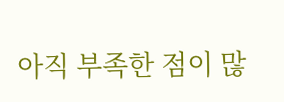아직 부족한 점이 많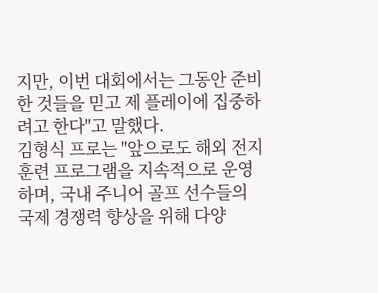지만, 이번 대회에서는 그동안 준비한 것들을 믿고 제 플레이에 집중하려고 한다"고 말했다.
김형식 프로는 "앞으로도 해외 전지훈련 프로그램을 지속적으로 운영하며, 국내 주니어 골프 선수들의 국제 경쟁력 향상을 위해 다양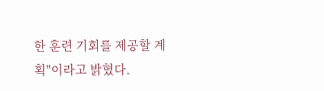한 훈련 기회를 제공할 계획"이라고 밝혔다.